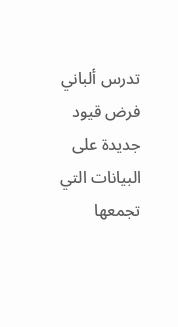تدرس ألباني فرض قيود جديدة على البيانات التي تجمعها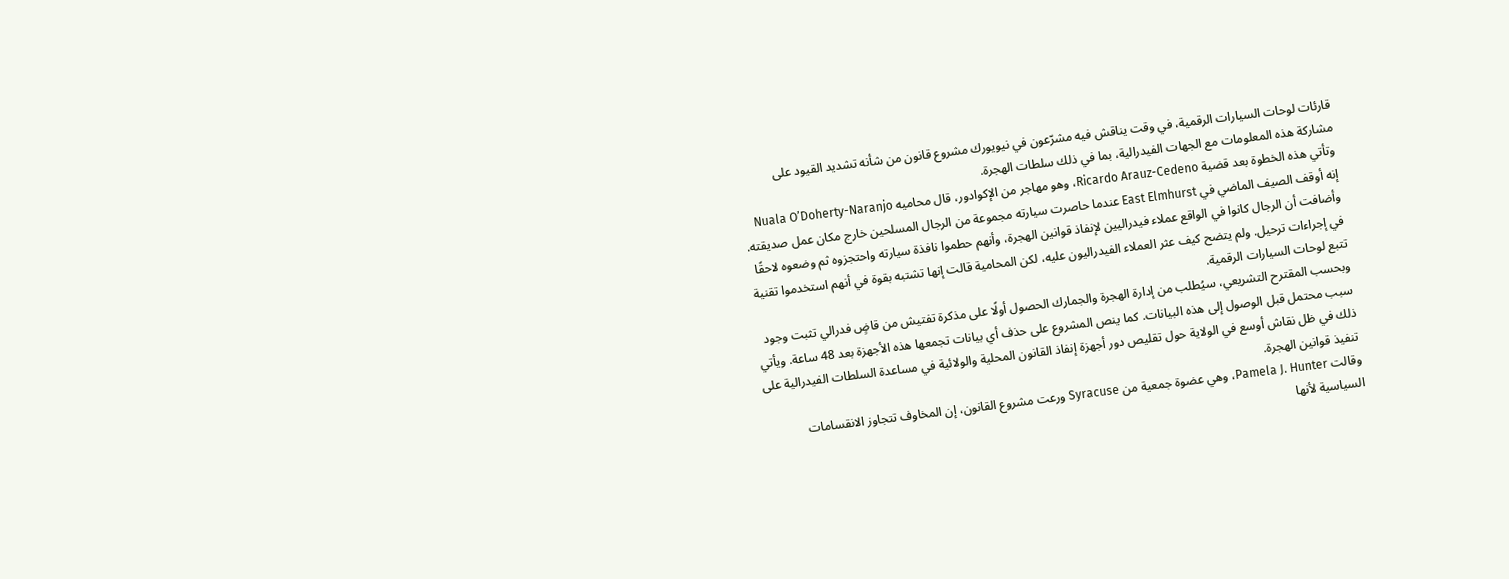قارئات لوحات السيارات الرقمية، في وقت يناقش فيه مشرّعون في نيويورك مشروع قانون من شأنه تشديد القيود على مشاركة هذه المعلومات مع الجهات الفيدرالية، بما في ذلك سلطات الهجرة.
وتأتي هذه الخطوة بعد قضية Ricardo Arauz-Cedeno، وهو مهاجر من الإكوادور، قال محاميه Nuala O’Doherty-Naranjo إنه أوقف الصيف الماضي في East Elmhurst عندما حاصرت سيارته مجموعة من الرجال المسلحين خارج مكان عمل صديقته. وأضافت أن الرجال كانوا في الواقع عملاء فيدراليين لإنفاذ قوانين الهجرة، وأنهم حطموا نافذة سيارته واحتجزوه ثم وضعوه لاحقًا في إجراءات ترحيل. ولم يتضح كيف عثر العملاء الفيدراليون عليه، لكن المحامية قالت إنها تشتبه بقوة في أنهم استخدموا تقنية تتبع لوحات السيارات الرقمية.
وبحسب المقترح التشريعي، سيُطلب من إدارة الهجرة والجمارك الحصول أولًا على مذكرة تفتيش من قاضٍ فدرالي تثبت وجود سبب محتمل قبل الوصول إلى هذه البيانات. كما ينص المشروع على حذف أي بيانات تجمعها هذه الأجهزة بعد 48 ساعة. ويأتي ذلك في ظل نقاش أوسع في الولاية حول تقليص دور أجهزة إنفاذ القانون المحلية والولائية في مساعدة السلطات الفيدرالية على تنفيذ قوانين الهجرة.
وقالت Pamela J. Hunter، وهي عضوة جمعية من Syracuse ورعت مشروع القانون، إن المخاوف تتجاوز الانقسامات السياسية لأنها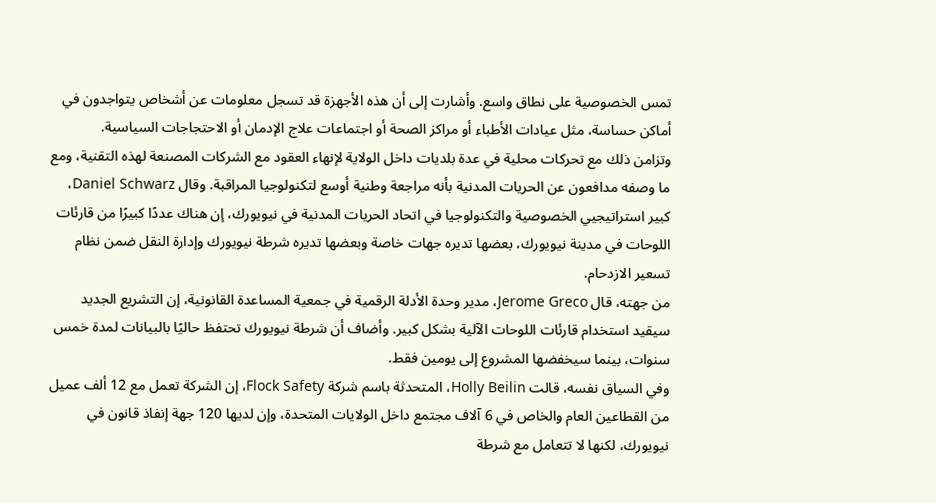تمس الخصوصية على نطاق واسع. وأشارت إلى أن هذه الأجهزة قد تسجل معلومات عن أشخاص يتواجدون في أماكن حساسة، مثل عيادات الأطباء أو مراكز الصحة أو اجتماعات علاج الإدمان أو الاحتجاجات السياسية.
وتزامن ذلك مع تحركات محلية في عدة بلديات داخل الولاية لإنهاء العقود مع الشركات المصنعة لهذه التقنية، ومع ما وصفه مدافعون عن الحريات المدنية بأنه مراجعة وطنية أوسع لتكنولوجيا المراقبة. وقال Daniel Schwarz، كبير استراتيجيي الخصوصية والتكنولوجيا في اتحاد الحريات المدنية في نيويورك، إن هناك عددًا كبيرًا من قارئات اللوحات في مدينة نيويورك، بعضها تديره جهات خاصة وبعضها تديره شرطة نيويورك وإدارة النقل ضمن نظام تسعير الازدحام.
من جهته، قال Jerome Greco، مدير وحدة الأدلة الرقمية في جمعية المساعدة القانونية، إن التشريع الجديد سيقيد استخدام قارئات اللوحات الآلية بشكل كبير. وأضاف أن شرطة نيويورك تحتفظ حاليًا بالبيانات لمدة خمس سنوات، بينما سيخفضها المشروع إلى يومين فقط.
وفي السياق نفسه، قالت Holly Beilin، المتحدثة باسم شركة Flock Safety، إن الشركة تعمل مع 12 ألف عميل من القطاعين العام والخاص في 6 آلاف مجتمع داخل الولايات المتحدة، وإن لديها 120 جهة إنفاذ قانون في نيويورك، لكنها لا تتعامل مع شرطة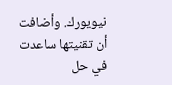نيويورك. وأضافت أن تقنيتها ساعدت في حل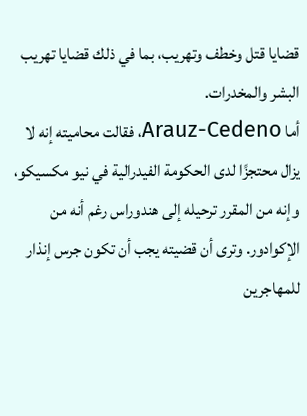قضايا قتل وخطف وتهريب، بما في ذلك قضايا تهريب البشر والمخدرات.
أما Arauz-Cedeno، فقالت محاميته إنه لا يزال محتجزًا لدى الحكومة الفيدرالية في نيو مكسيكو، وإنه من المقرر ترحيله إلى هندوراس رغم أنه من الإكوادور. وترى أن قضيته يجب أن تكون جرس إنذار للمهاجرين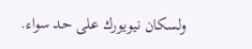ولسكان نيويورك على حد سواء.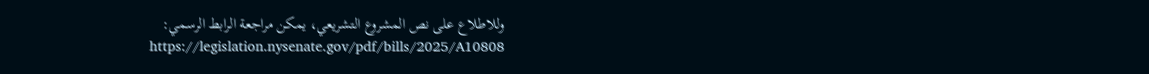وللاطلاع على نص المشروع التشريعي، يمكن مراجعة الرابط الرسمي: https://legislation.nysenate.gov/pdf/bills/2025/A10808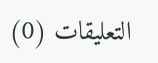التعليقات (0)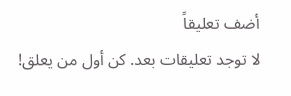أضف تعليقاً
لا توجد تعليقات بعد. كن أول من يعلق!